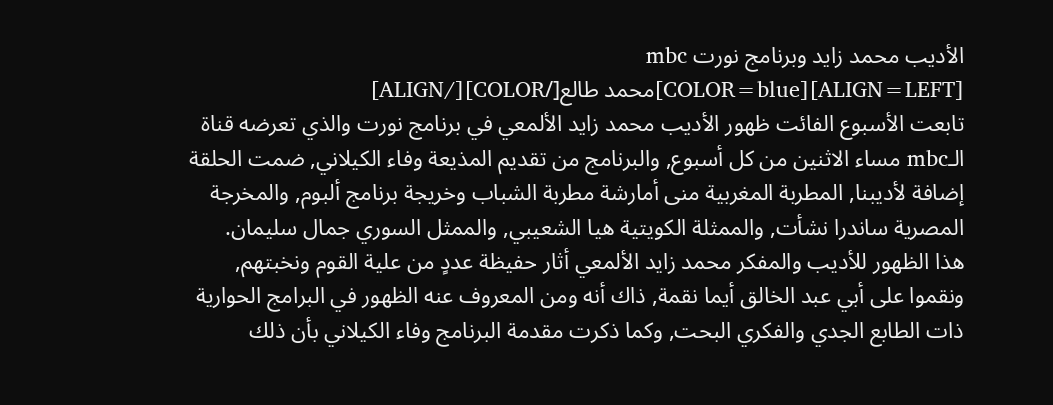الأديب محمد زايد وبرنامج نورت mbc
[ALIGN=LEFT][COLOR=blue]محمد طالع[/COLOR][/ALIGN]
تابعت الأسبوع الفائت ظهور الأديب محمد زايد الألمعي في برنامج نورت والذي تعرضه قناة الـmbc مساء الاثنين من كل أسبوع, والبرنامج من تقديم المذيعة وفاء الكيلاني, ضمت الحلقة إضافة لأديبنا, المطربة المغربية منى أمارشة مطربة الشباب وخريجة برنامج ألبوم, والمخرجة المصرية ساندرا نشأت, والممثلة الكويتية هيا الشعيبي, والممثل السوري جمال سليمان.
هذا الظهور للأديب والمفكر محمد زايد الألمعي أثار حفيظة عددٍ من علية القوم ونخبتهم, ونقموا على أبي عبد الخالق أيما نقمة, ذاك أنه ومن المعروف عنه الظهور في البرامج الحوارية ذات الطابع الجدي والفكري البحت, وكما ذكرت مقدمة البرنامج وفاء الكيلاني بأن ذلك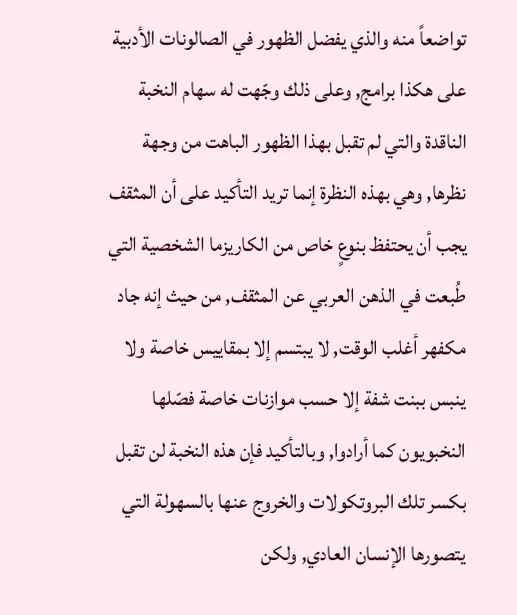تواضعاً منه والذي يفضل الظهور في الصالونات الأدبية على هكذا برامج, وعلى ذلك وجّهت له سهام النخبة الناقدة والتي لم تقبل بهذا الظهور الباهت من وجهة نظرها, وهي بهذه النظرة إنما تريد التأكيد على أن المثقف يجب أن يحتفظ بنوعٍ خاص من الكاريزما الشخصية التي طُبعت في الذهن العربي عن المثقف, من حيث إنه جاد مكفهر أغلب الوقت, لا يبتسم إلا بمقاييس خاصة ولا ينبس ببنت شفة إلا حسب موازنات خاصة فصّلها النخبويون كما أرادوا, وبالتأكيد فإن هذه النخبة لن تقبل بكسر تلك البروتكولات والخروج عنها بالسهولة التي يتصورها الإنسان العادي, ولكن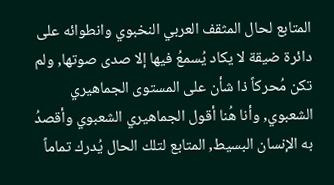المتابع لحال المثقف العربي النخبوي وانطوائه على دائرة ضيقة لا يكاد يُسمعُ فيها إلا صدى صوتها, ولم تكن مُحركاً ذا شأن على المستوى الجماهيري الشعبوي, وأنا هُنا أقول الجماهيري الشعبوي وأقصدُ به الإنسان البسيط, المتابع لتلك الحال يُدرك تماماً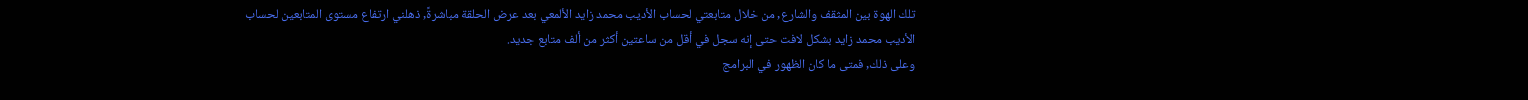تلك الهوة بين المثقف والشارع, من خلال متابعتي لحساب الأديب محمد زايد الألمعي بعد عرض الحلقة مباشرةً, ذهلني ارتفاع مستوى المتابعين لحساب الأديب محمد زايد بشكل لافت حتى إنه سجل في أقل من ساعتين أكثر من ألف متابع جديد.
وعلى ذلك, فمتى ما كان الظهور في البرامج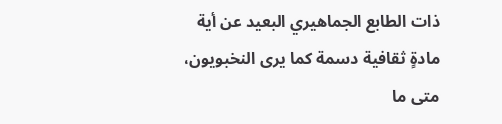ذات الطابع الجماهيري البعيد عن أية مادةٍ ثقافية دسمة كما يرى النخبويون، متى ما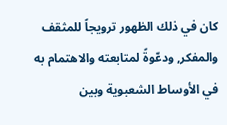كان في ذلك الظهور ترويجاً للمثقف والمفكر, ودعّوةً لمتابعته والاهتمام به في الأوساط الشعبوية وبين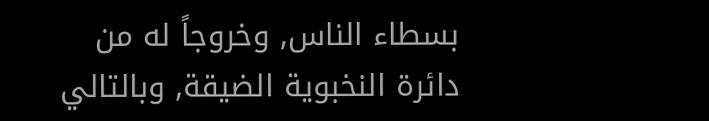بسطاء الناس, وخروجاً له من دائرة النخبوية الضيقة, وبالتالي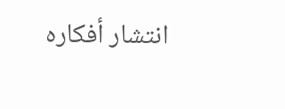انتشار أفكاره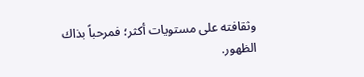وثقافته على مستويات أكثر؛ فمرحباً بذاك الظهور.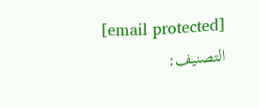[email protected]
التصنيف: